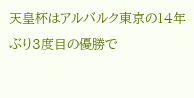天皇杯はアルバルク東京の14年ぶり3度目の優勝で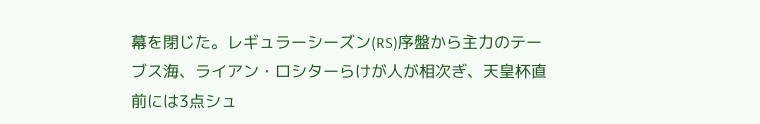幕を閉じた。レギュラーシーズン(RS)序盤から主力のテーブス海、ライアン・ロシターらけが人が相次ぎ、天皇杯直前には3点シュ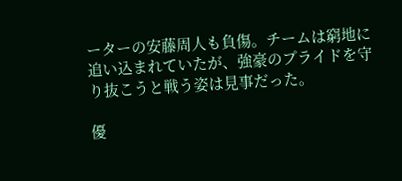ーターの安藤周人も負傷。チームは窮地に追い込まれていたが、強豪のプライドを守り抜こうと戦う姿は見事だった。

優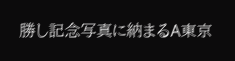勝し記念写真に納まるA東京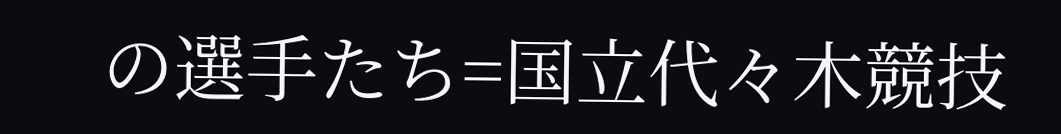の選手たち=国立代々木競技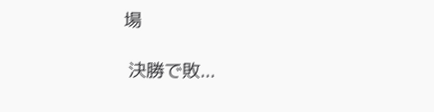場

 決勝で敗...